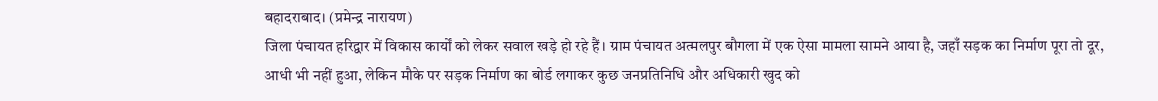बहादराबाद। (प्रमेन्द्र नारायण)
जिला पंचायत हरिद्वार में विकास कार्यों को लेकर सवाल खड़े हो रहे हैं। ग्राम पंचायत अत्मलपुर बौगला में एक ऐसा मामला सामने आया है, जहाँ सड़क का निर्माण पूरा तो दूर, आधी भी नहीं हुआ, लेकिन मौके पर सड़क निर्माण का बोर्ड लगाकर कुछ जनप्रतिनिधि और अधिकारी खुद को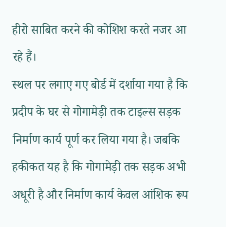हीरो साबित करने की कोशिश करते नजर आ रहे हैं।
स्थल पर लगाए गए बोर्ड में दर्शाया गया है कि प्रदीप के घर से गोगामेड़ी तक टाइल्स सड़क निर्माण कार्य पूर्ण कर लिया गया है। जबकि हकीकत यह है कि गोगामेड़ी तक सड़क अभी अधूरी है और निर्माण कार्य केवल आंशिक रूप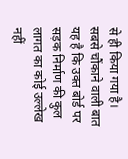से ही किया गया है।
सबसे चौंकाने वाली बात यह है कि उक्त बोर्ड पर सड़क निर्माण की कुल लागत का कोई उल्लेख नहीं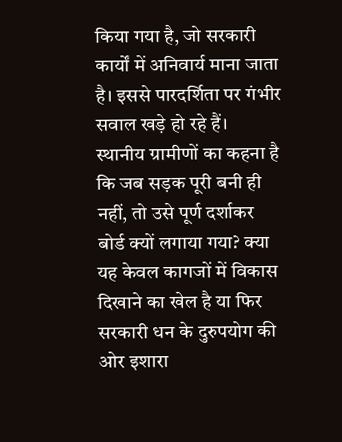किया गया है, जो सरकारी कार्यों में अनिवार्य माना जाता है। इससे पारदर्शिता पर गंभीर सवाल खड़े हो रहे हैं।
स्थानीय ग्रामीणों का कहना है कि जब सड़क पूरी बनी ही नहीं, तो उसे पूर्ण दर्शाकर बोर्ड क्यों लगाया गया? क्या यह केवल कागजों में विकास दिखाने का खेल है या फिर सरकारी धन के दुरुपयोग की ओर इशारा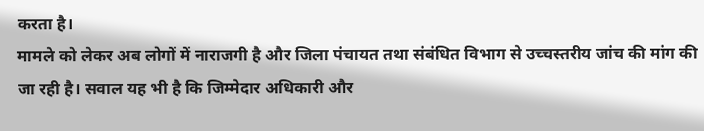करता है।
मामले को लेकर अब लोगों में नाराजगी है और जिला पंचायत तथा संबंधित विभाग से उच्चस्तरीय जांच की मांग की जा रही है। सवाल यह भी है कि जिम्मेदार अधिकारी और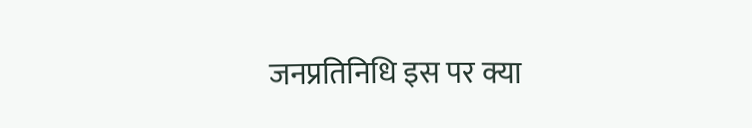जनप्रतिनिधि इस पर क्या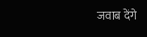जवाब देंगे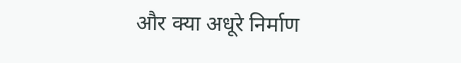और क्या अधूरे निर्माण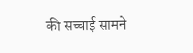की सच्चाई सामने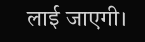लाई जाएगी।